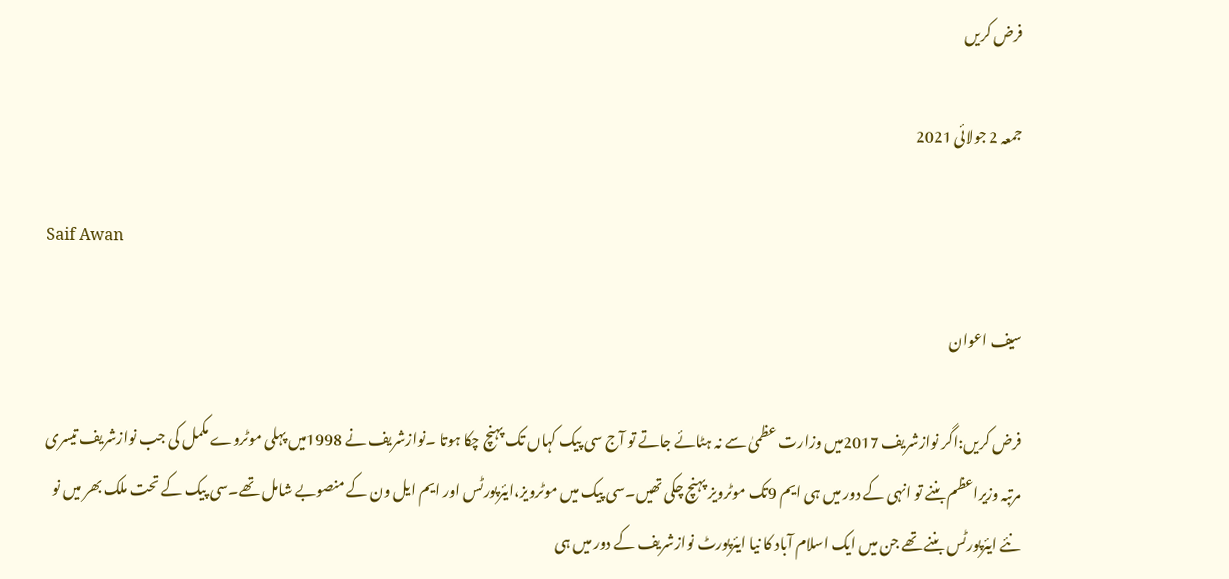فرض کریں

جمعہ 2 جولائی 2021

Saif Awan

سیف اعوان

فرض کریں:اگر نوازشریف 2017میں وزارت عظمیٰ سے نہ ہٹائے جاتے تو آج سی پیک کہاں تک پہنچ چکا ہوتا ۔نوازشریف نے 1998میں پہلی موٹروے مکمل کی جب نوازشریف تیسری مرتبہ وزیراعظم بننے تو انہی کے دور میں ہی ایم 9تک موٹرویز پہنچ چکی تھیں۔سی پیک میں موٹرویز،ایئرپورٹس اور ایم ایل ون کے منصوبے شامل تھے۔سی پیک کے تحت ملک بھر میں نو نئے ایئرپورٹس بننے تھے جن میں ایک اسلام آباد کا نیا ایئرپورٹ نوازشریف کے دور میں ہی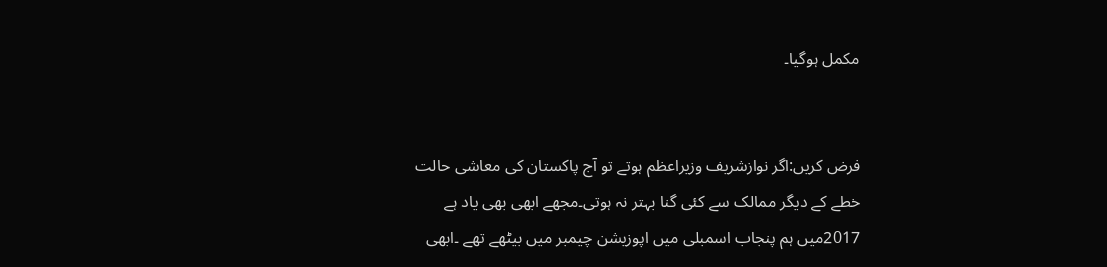مکمل ہوگیا۔


فرض کریں:اگر نوازشریف وزیراعظم ہوتے تو آج پاکستان کی معاشی حالت خطے کے دیگر ممالک سے کئی گنا بہتر نہ ہوتی۔مجھے ابھی بھی یاد ہے 2017میں ہم پنجاب اسمبلی میں اپوزیشن چیمبر میں بیٹھے تھے ۔ابھی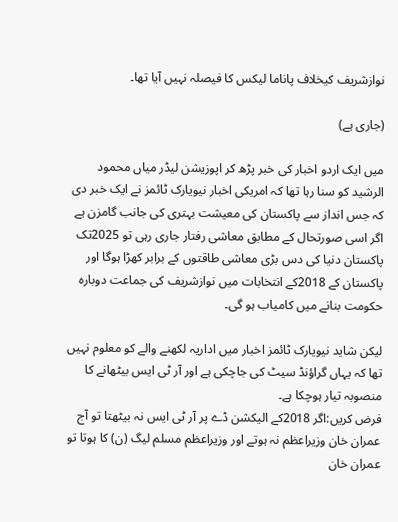نوازشریف کیخلاف پاناما لیکس کا فیصلہ نہیں آیا تھا۔

(جاری ہے)

میں ایک اردو اخبار کی خبر پڑھ کر اپوزیشن لیڈر میاں محمود الرشید کو سنا رہا تھا کہ امریکی اخبار نیویارک ٹائمز نے ایک خبر دی کہ جس انداز سے پاکستان کی معیشت بہتری کی جانب گامزن ہے اگر اسی صورتحال کے مطابق معاشی رفتار جاری رہی تو 2025تک پاکستان دنیا کی دس بڑی معاشی طاقتوں کے برابر کھڑا ہوگا اور پاکستان کے 2018کے انتخابات میں نوازشریف کی جماعت دوبارہ حکومت بنانے میں کامیاب ہو گی۔

لیکن شاید نیویارک ٹائمز اخبار میں اداریہ لکھنے والے کو معلوم نہیں تھا کہ یہاں گراؤنڈ سیٹ کی جاچکی ہے اور آر ٹی ایس بیٹھانے کا منصوبہ تیار ہوچکا ہے۔
فرض کریں:اگر 2018کے الیکشن ڈے پر آر ٹی ایس نہ بیٹھتا تو آج عمران خان وزیراعظم نہ ہوتے اور وزیراعظم مسلم لیگ (ن) کا ہوتا تو عمران خان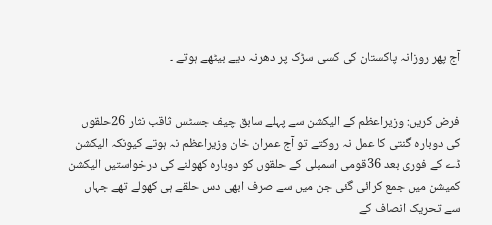آج پھر روزانہ پاکستان کی کسی سڑک پر دھرنہ دیے بیٹھے ہوتے ۔


فرض کریں: وزیراعظم کے الیکشن سے پہلے سابق چیف جسٹس ثاقب نثار 26حلقوں کی دوبارہ گنتی کا عمل نہ روکتے تو آج عمران خان وزیراعظم نہ ہوتے کیونکہ الیکشن ڈے کے فوری بعد 36قومی اسمبلی کے حلقوں کو دوبارہ کھولنے کی درخواستیں الیکشن کمیشن میں جمع کرائی گئی جن میں سے صرف ابھی دس حلقے ہی کھولے تھے جہاں سے تحریک انصاف کے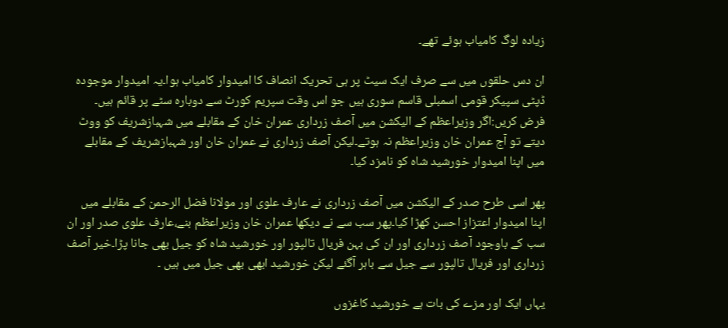زیادہ لوگ کامیاب ہوئے تھے۔

ان دس حلقوں میں سے صرف ایک سیٹ پر ہی تحریک انصاف کا امیدوار کامیاب ہوا۔یہ امیدوار موجودہ ڈپٹی سپیکر قومی اسمبلی قاسم سوری ہیں جو اس وقت سپریم کورٹ سے دوبارہ سٹے پر قائم ہیں۔
فرض کریں:اگر وزیراعظم کے الیکشن میں آصف زرداری عمران خان کے مقابلے میں شہبازشریف کو ووٹ دیتے تو آج عمران خان وزیراعظم نہ ہوتے۔لیکن آصف زرداری نے عمران خان اور شہبازشریف کے مقابلے میں اپنا امیدوار خورشید شاہ کو نامزد کیا۔

پھر اسی طرح صدر کے الیکشن میں آصف زرداری نے عارف علوی اور مولانا فضل الرحمن کے مقابلے میں اپنا امیدوار اعتزاز احسن کھڑا کیا۔پھر سب سے نے دیکھا عمران خان وزیراعظم بنے،عارف علوی صدر اور ان سب کے باوجود آصف زرداری اور ان کی بہن فریال تالپور اور خورشید شاہ کو جیل بھی جانا پڑا۔خیر آصف زرداری اور فریال تالپور سے جیل سے باہر آگئے لیکن خورشید ابھی بھی جیل میں ہیں ۔

یہاں ایک اور مزے کی بات ہے خورشید کاغزوں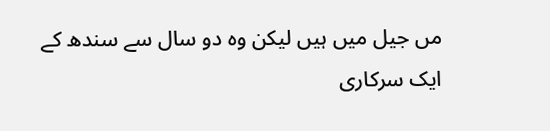مں جیل میں ہیں لیکن وہ دو سال سے سندھ کے ایک سرکاری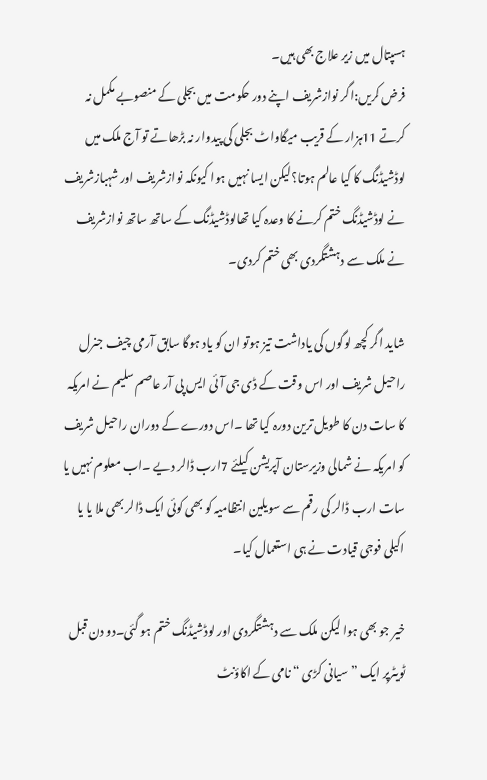ہسپتال میں زیر علاج بھی ہیں۔
فرض کریں:اگر نوازشریف اپنے دور حکومت میں بجلی کے منصوبے مکمل نہ کرتے 11ہزار کے قریب میگاواٹ بجلی کی پیدوار نہ بڑھاتے تو آج ملک میں لوڈشیڈنگ کا کیا عالم ہوتا؟لیکن ایسا نہیں ہوا کیونکہ نوازشریف اور شہبازشریف نے لوڈشیڈنگ ختم کرنے کا وعدہ کیا تھالوڈشیڈنگ کے ساتھ ساتھ نوازشریف نے ملک سے دہشتگردی بھی ختم کردی۔

شاید اگر کچھ لوگوں کی یاداشت تیز ہوتو ان کو یاد ہوگا سابق آرمی چیف جنرل راحیل شریف اور اس وقت کے ڈی جی آئی ایس پی آر عاصم سلیم نے امریکہ کا سات دن کا طویل ترین دورہ کیا تھا ۔اس دورے کے دوران راحیل شریف کو امریکہ نے شمالی وزیرستان آپریشن کیلئے 7ارب ڈالر دیے ۔اب معلوم نہیں یا سات ارب ڈالر کی رقم سے سویلین انتظامیہ کو بھی کوئی ایک ڈالر بھی ملا یا یا اکیلی فوجی قیادت نے ہی استعمال کیا۔

خیر جو بھی ہوا لیکن ملک سے دہشتگردی اور لوڈشیڈنگ ختم ہو گئی۔دو دن قبل ٹویٹرپر ایک ”سیانی کڑی “نامی کے اکاؤنٹ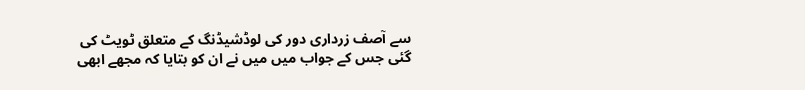سے آصف زرداری دور کی لوڈشیڈنگ کے متعلق ٹویٹ کی گئی جس کے جواب میں میں نے ان کو بتایا کہ مجھے ابھی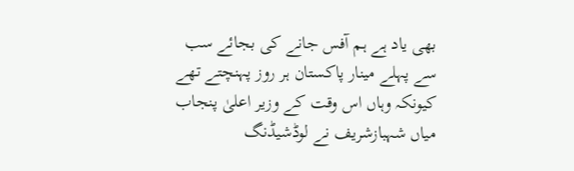بھی یاد ہے ہم آفس جانے کی بجائے سب سے پہلے مینار پاکستان ہر روز پہنچتے تھے کیونکہ وہاں اس وقت کے وزیر اعلیٰ پنجاب میاں شہبازشریف نے لوڈشیڈنگ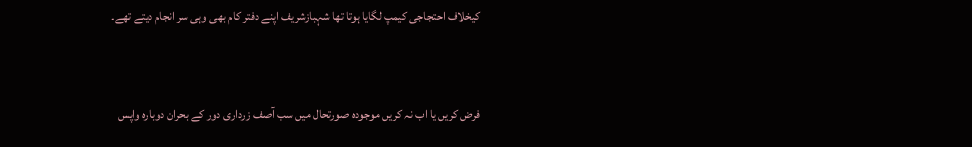کیخلاف احتجاجی کیمپ لگایا ہوتا تھا شہبازشریف اپنے دفتر کام بھی وہی سر انجام دیتے تھے۔


فرض کریں یا اب نہ کریں موجودہ صورتحال میں سب آصف زرداری دور کے بحران دوبارہ واپس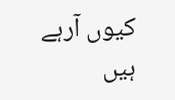کیوں آرہے ہیں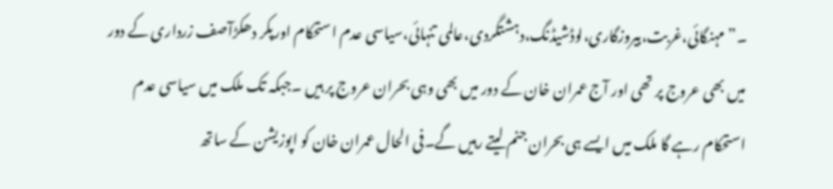۔”مہنگائی،غربت،بیروزگاری،لوڈشیڈنگ،دہشتگردی،عالمی تنہائی،سیاسی عدم استحکام اورپکر دھکڑآصف زرداری کے دور میں بھی عروج پر تھی اور آج عمران خان کے دور میں بھی وہی بحران عروج پر ہیں ۔جبکہ تک ملک میں سیاسی عدم استحکام رہے گا ملک میں ایسے ہی بحران جنم لیتے رہیں گے۔فی الحال عمران خان کو اپوزیشن کے ساتھ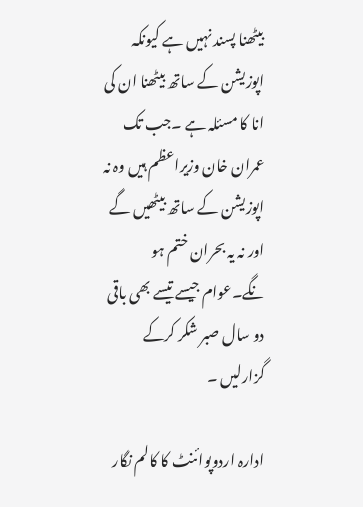بیٹھنا پسند نہیں ہے کیونکہ اپوزیشن کے ساتھ بیٹھنا ان کی انا کا مسئلہ ہے ۔جب تک عمران خان وزیراعظم ہیں وہ نہ اپوزیشن کے ساتھ بیٹھیں گے اور نہ یہ بحران ختم ہو نگے۔عوام جیسے تیسے بھی باقی دو سال صبر شکر کرکے گزارلیں ۔

ادارہ اردوپوائنٹ کا کالم نگار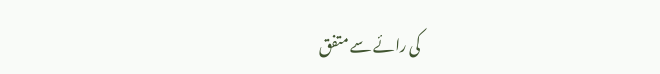کی رائے سے متفق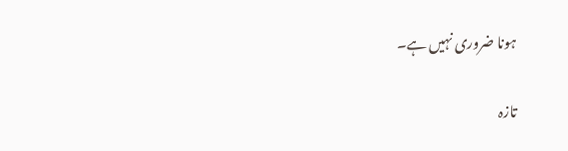ہونا ضروری نہیں ہے۔

تازہ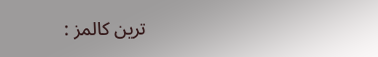ترین کالمز :